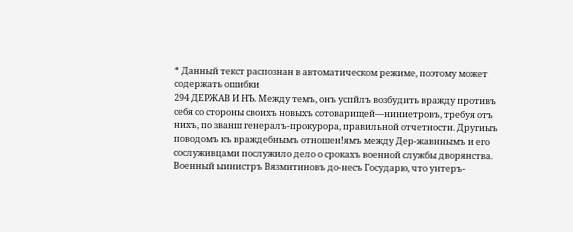* Данный текст распознан в автоматическом режиме, поэтому может содержать ошибки
294 ДЕРЖАВ И НЪ. Между темъ, онъ успйлъ возбудить вражду противъ себя со стороны своихъ новыхъ сотоварищей—ниниетровъ, требуя отъ нихъ, по званш генералъ-прокурора, правильной отчетности. Другиыъ поводомъ къ враждебнымъ отношен!ямъ между Дер-жавннымъ и его сослуживцами послужило дело о срокахъ военной службы дворянства. Военный ыинистръ Вязмитиновъ до-несъ Государю, что унтеръ-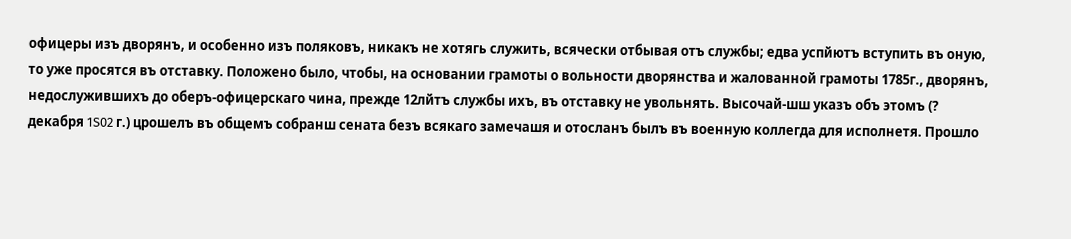офицеры изъ дворянъ, и особенно изъ поляковъ, никакъ не хотягь служить, всячески отбывая отъ службы; едва успйютъ вступить въ оную, то уже просятся въ отставку. Положено было, чтобы, на основании грамоты о вольности дворянства и жалованной грамоты 1785г., дворянъ, недослужившихъ до оберъ-офицерскаго чина, прежде 12лйтъ службы ихъ, въ отставку не увольнять. Высочай-шш указъ объ этомъ (? декабря 1S02 г.) црошелъ въ общемъ собранш сената безъ всякаго замечашя и отосланъ былъ въ военную коллегда для исполнетя. Прошло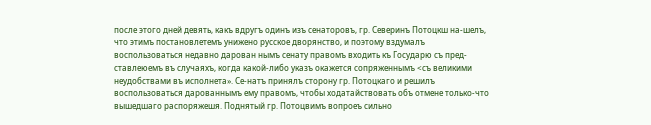после этого дней девять, какъ вдругъ одинъ изъ сенаторовъ, гр. Северинъ Потоцкш на-шелъ, что этимъ постановлетемъ унижено русское дворянство, и поэтому вздумалъ воспользоваться недавно дарован нымъ сенату правомъ входить къ Государю съ пред-ставлеюемъ въ случаяхъ, когда какой-либо указъ окажется сопряженнымъ <съ великими неудобствами въ исполнета». Се-натъ принялъ сторону гр. Потоцкаго и решилъ воспользоваться дарованнымъ ему правомъ, чтобы ходатайствовать объ отмене только-что вышедшаго распоряжешя. Поднятый гр. Потоцвимъ вопроеъ сильно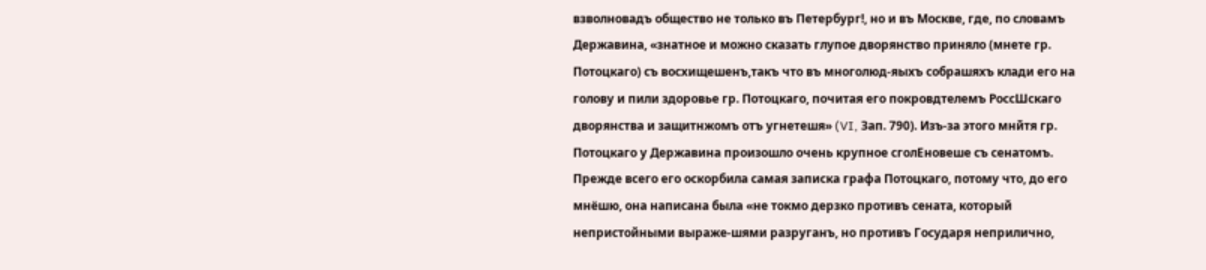взволновадъ общество не только въ Петербург!, но и въ Москве, где, по словамъ Державина, «знатное и можно сказать глупое дворянство приняло (мнете гр. Потоцкаго) съ восхищешенъ,такъ что въ многолюд-яыхъ собрашяхъ клади его на голову и пили здоровье гр. Потоцкаго, почитая его покровдтелемъ РоссШскаго дворянства и защитнжомъ отъ угнетешя» (VI, Зап. 790). Изъ-за этого мнйтя гр. Потоцкаго у Державина произошло очень крупное сголЕновеше съ сенатомъ. Прежде всего его оскорбила самая записка графа Потоцкаго, потому что, до его мнёшю, она написана была «не токмо дерзко противъ сената, который непристойными выраже-шями разруганъ, но противъ Государя неприлично,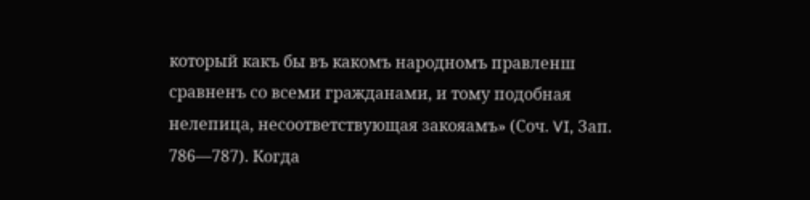который какъ бы въ какомъ народномъ правленш сравненъ со всеми гражданами, и тому подобная нелепица, несоответствующая закояамъ» (Соч. VI, Зап. 786—787). Когда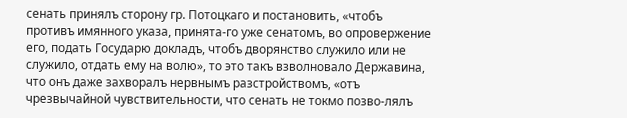сенать принялъ сторону гр. Потоцкаго и постановить, «чтобъ противъ имянного указа, принята-го уже сенатомъ, во опровержение его, подать Государю докладъ, чтобъ дворянство служило или не служило, отдать ему на волю», то это такъ взволновало Державина, что онъ даже захворалъ нервнымъ разстройствомъ, «отъ чрезвычайной чувствительности, что сенать не токмо позво-лялъ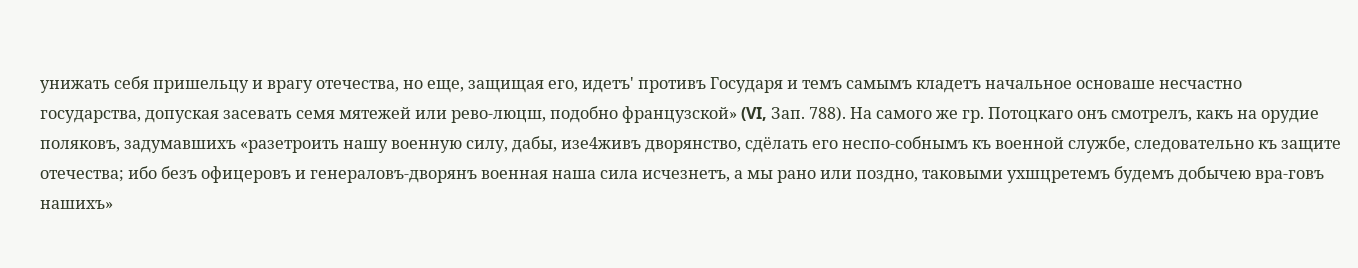унижать себя пришельцу и врагу отечества, но еще, защищая его, идетъ' противъ Государя и темъ самымъ кладетъ начальное основаше несчастно государства, допуская засевать семя мятежей или рево-люцш, подобно французской» (VI, Зап. 788). На самого же гр. Потоцкаго онъ смотрелъ, какъ на орудие поляковъ, задумавшихъ «разетроить нашу военную силу, дабы, изе4живъ дворянство, сдёлать его неспо-собнымъ къ военной службе, следовательно къ защите отечества; ибо безъ офицеровъ и генераловъ-дворянъ военная наша сила исчезнетъ, а мы рано или поздно, таковыми ухшцретемъ будемъ добычею вра-говъ нашихъ»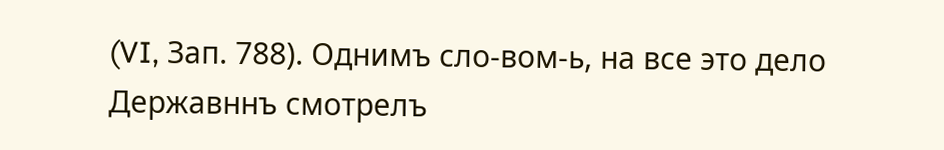(VI, Зап. 788). Однимъ сло-вом-ь, на все это дело Державннъ смотрелъ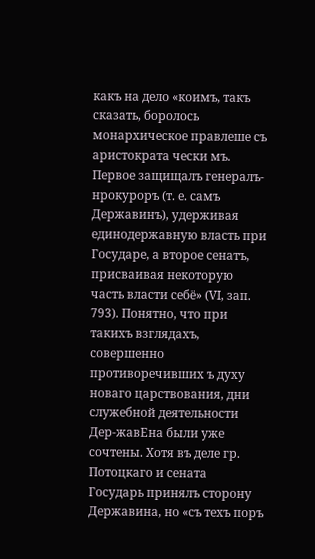какъ на дело «коимъ, такъ сказать, боролось монархическое правлеше съ аристократа чески мъ. Первое защищалъ генералъ-нрокуроръ (т. е. самъ Державинъ), удерживая единодержавную власть при Государе, а второе сенатъ, присваивая некоторую часть власти себё» (VI, зап. 793). Понятно, что при такихъ взглядахъ, совершенно противоречивших ъ духу новаго царствования, дни служебной деятельности Дер-жавЕна были уже сочтены. Хотя въ деле гр. Потоцкаго и сената Государь принялъ сторону Державина, но «съ техъ поръ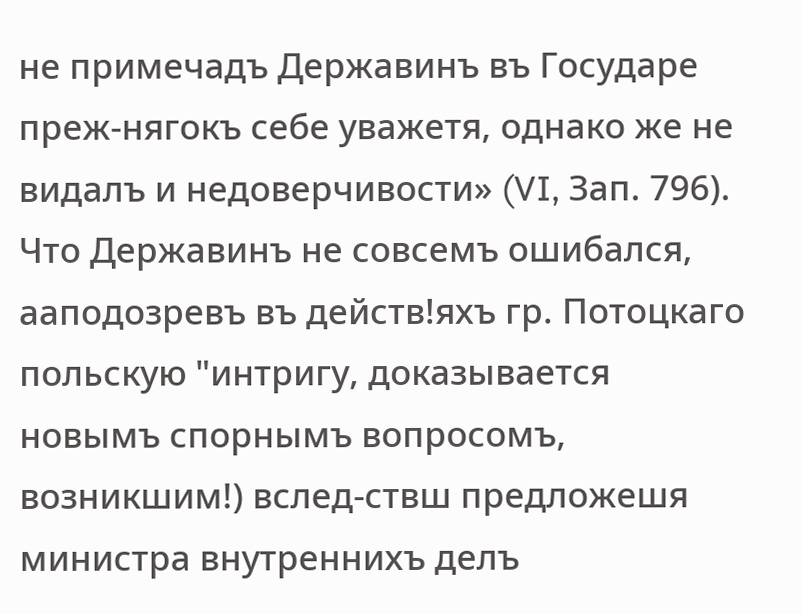не примечадъ Державинъ въ Государе преж-нягокъ себе уважетя, однако же не видалъ и недоверчивости» (VI, Зап. 796). Что Державинъ не совсемъ ошибался, ааподозревъ въ действ!яхъ гр. Потоцкаго польскую "интригу, доказывается новымъ спорнымъ вопросомъ, возникшим!) вслед-ствш предложешя министра внутреннихъ делъ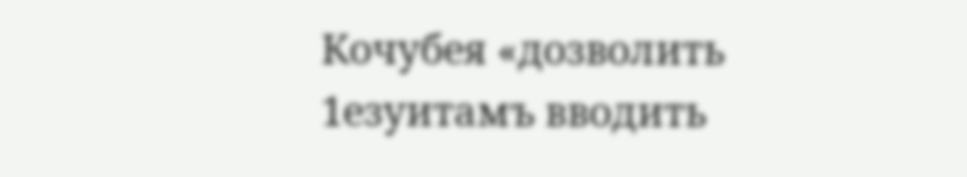Кочубея «дозволить 1езуитамъ вводить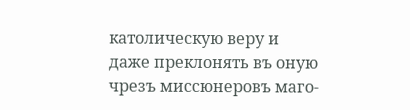католическую веру и даже преклонять въ оную чрезъ миссюнеровъ маго-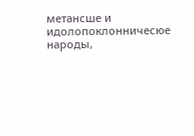метансше и идолопоклонничесюе народы,